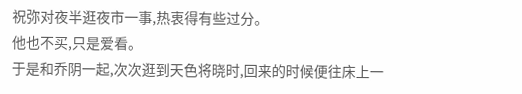祝弥对夜半逛夜市一事,热衷得有些过分。
他也不买,只是爱看。
于是和乔阴一起,次次逛到天色将晓时,回来的时候便往床上一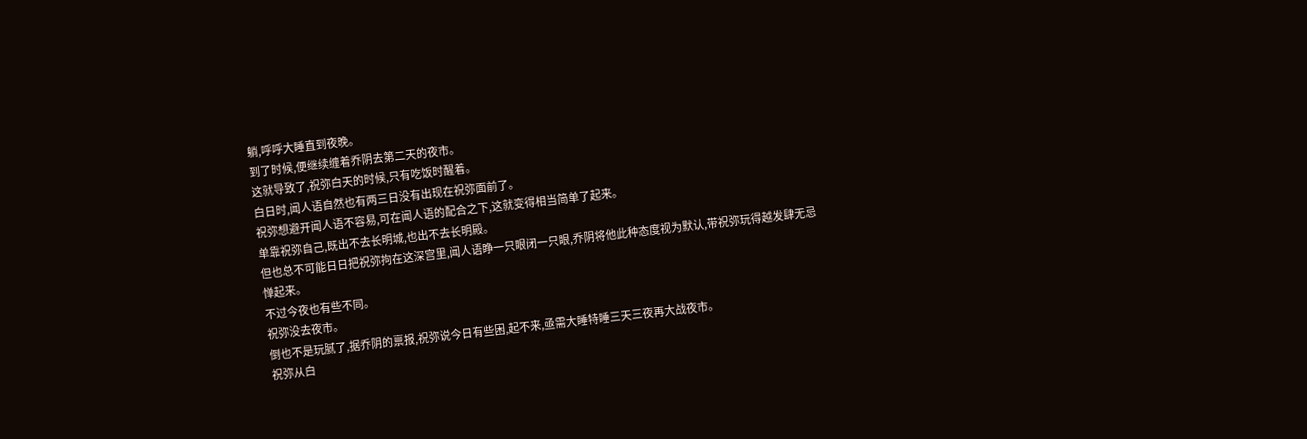躺,呼呼大睡直到夜晚。
到了时候,便继续缠着乔阴去第二天的夜市。
这就导致了,祝弥白天的时候,只有吃饭时醒着。
白日时,闻人语自然也有两三日没有出现在祝弥面前了。
祝弥想避开闻人语不容易,可在闻人语的配合之下,这就变得相当简单了起来。
单靠祝弥自己,既出不去长明城,也出不去长明殿。
但也总不可能日日把祝弥拘在这深宫里,闻人语睁一只眼闭一只眼,乔阴将他此种态度视为默认,带祝弥玩得越发肆无忌惮起来。
不过今夜也有些不同。
祝弥没去夜市。
倒也不是玩腻了,据乔阴的禀报,祝弥说今日有些困,起不来,亟需大睡特睡三天三夜再大战夜市。
祝弥从白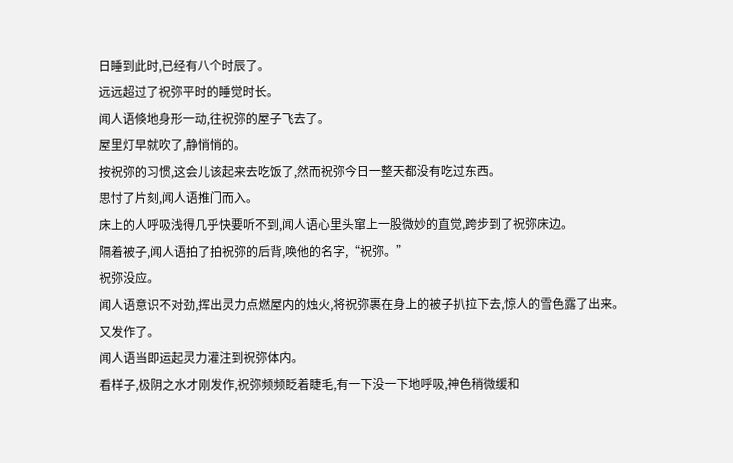日睡到此时,已经有八个时辰了。
远远超过了祝弥平时的睡觉时长。
闻人语倏地身形一动,往祝弥的屋子飞去了。
屋里灯早就吹了,静悄悄的。
按祝弥的习惯,这会儿该起来去吃饭了,然而祝弥今日一整天都没有吃过东西。
思忖了片刻,闻人语推门而入。
床上的人呼吸浅得几乎快要听不到,闻人语心里头窜上一股微妙的直觉,跨步到了祝弥床边。
隔着被子,闻人语拍了拍祝弥的后背,唤他的名字,“祝弥。”
祝弥没应。
闻人语意识不对劲,挥出灵力点燃屋内的烛火,将祝弥裹在身上的被子扒拉下去,惊人的雪色露了出来。
又发作了。
闻人语当即运起灵力灌注到祝弥体内。
看样子,极阴之水才刚发作,祝弥频频眨着睫毛,有一下没一下地呼吸,神色稍微缓和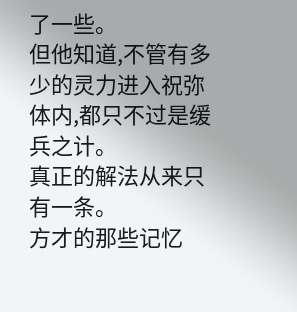了一些。
但他知道,不管有多少的灵力进入祝弥体内,都只不过是缓兵之计。
真正的解法从来只有一条。
方才的那些记忆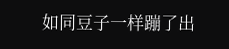如同豆子一样蹦了出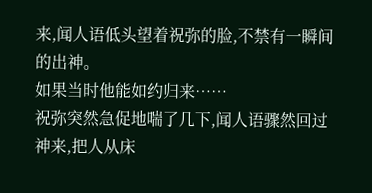来,闻人语低头望着祝弥的脸,不禁有一瞬间的出神。
如果当时他能如约归来……
祝弥突然急促地喘了几下,闻人语骤然回过神来,把人从床